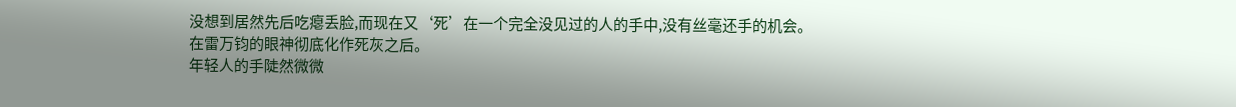没想到居然先后吃瘪丢脸,而现在又‘死’在一个完全没见过的人的手中,没有丝毫还手的机会。
在雷万钧的眼神彻底化作死灰之后。
年轻人的手陡然微微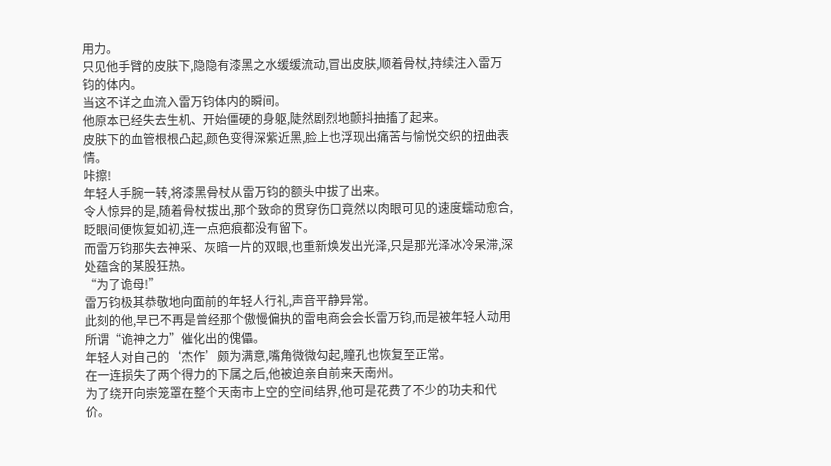用力。
只见他手臂的皮肤下,隐隐有漆黑之水缓缓流动,冒出皮肤,顺着骨杖,持续注入雷万钧的体内。
当这不详之血流入雷万钧体内的瞬间。
他原本已经失去生机、开始僵硬的身躯,陡然剧烈地颤抖抽搐了起来。
皮肤下的血管根根凸起,颜色变得深紫近黑,脸上也浮现出痛苦与愉悦交织的扭曲表情。
咔擦!
年轻人手腕一转,将漆黑骨杖从雷万钧的额头中拔了出来。
令人惊异的是,随着骨杖拔出,那个致命的贯穿伤口竟然以肉眼可见的速度蠕动愈合,眨眼间便恢复如初,连一点疤痕都没有留下。
而雷万钧那失去神采、灰暗一片的双眼,也重新焕发出光泽,只是那光泽冰冷呆滞,深处蕴含的某股狂热。
“为了诡母!”
雷万钧极其恭敬地向面前的年轻人行礼,声音平静异常。
此刻的他,早已不再是曾经那个傲慢偏执的雷电商会会长雷万钧,而是被年轻人动用所谓“诡神之力”催化出的傀儡。
年轻人对自己的‘杰作’颇为满意,嘴角微微勾起,瞳孔也恢复至正常。
在一连损失了两个得力的下属之后,他被迫亲自前来天南州。
为了绕开向崇笼罩在整个天南市上空的空间结界,他可是花费了不少的功夫和代价。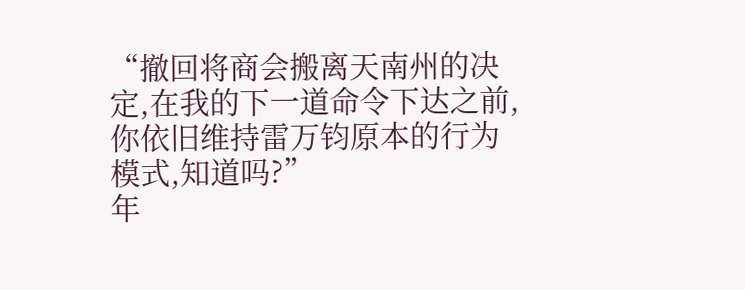“撤回将商会搬离天南州的决定,在我的下一道命令下达之前,你依旧维持雷万钧原本的行为模式,知道吗?”
年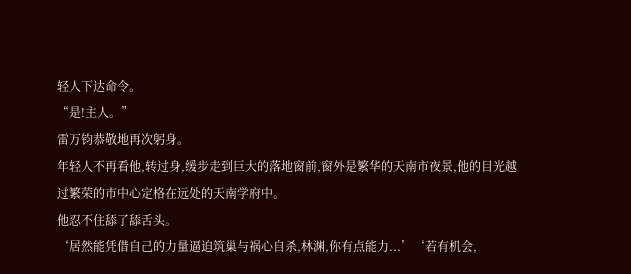轻人下达命令。
“是!主人。”
雷万钧恭敬地再次躬身。
年轻人不再看他,转过身,缓步走到巨大的落地窗前,窗外是繁华的天南市夜景,他的目光越过繁荣的市中心定格在远处的天南学府中。
他忍不住舔了舔舌头。
‘居然能凭借自己的力量逼迫筑巢与祸心自杀,林渊,你有点能力...’‘若有机会,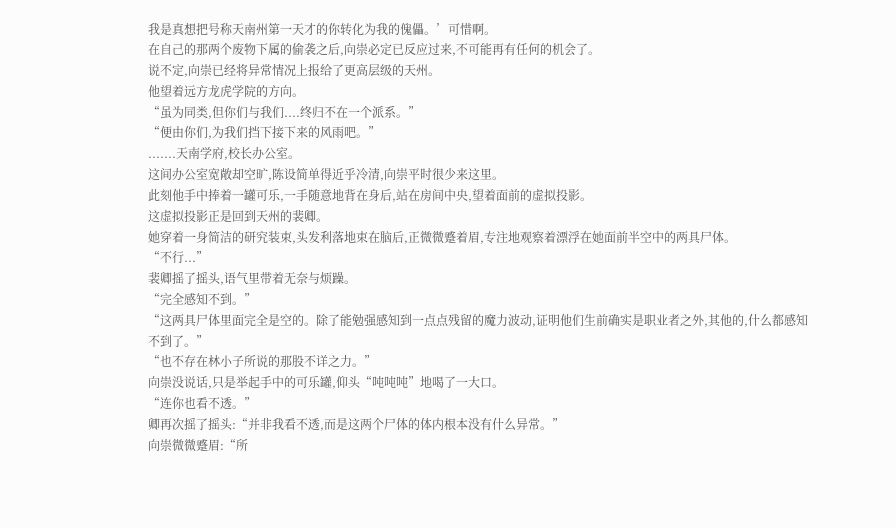我是真想把号称天南州第一天才的你转化为我的傀儡。’可惜啊。
在自己的那两个废物下属的偷袭之后,向崇必定已反应过来,不可能再有任何的机会了。
说不定,向崇已经将异常情况上报给了更高层级的天州。
他望着远方龙虎学院的方向。
“虽为同类,但你们与我们....终归不在一个派系。”
“便由你们,为我们挡下接下来的风雨吧。”
.......天南学府,校长办公室。
这间办公室宽敞却空旷,陈设简单得近乎冷清,向崇平时很少来这里。
此刻他手中捧着一罐可乐,一手随意地背在身后,站在房间中央,望着面前的虚拟投影。
这虚拟投影正是回到天州的裴卿。
她穿着一身简洁的研究装束,头发利落地束在脑后,正微微蹙着眉,专注地观察着漂浮在她面前半空中的两具尸体。
“不行...”
裴卿摇了摇头,语气里带着无奈与烦躁。
“完全感知不到。”
“这两具尸体里面完全是空的。除了能勉强感知到一点点残留的魔力波动,证明他们生前确实是职业者之外,其他的,什么都感知不到了。”
“也不存在林小子所说的那股不详之力。”
向崇没说话,只是举起手中的可乐罐,仰头“吨吨吨”地喝了一大口。
“连你也看不透。”
卿再次摇了摇头:“并非我看不透,而是这两个尸体的体内根本没有什么异常。”
向崇微微蹙眉:“所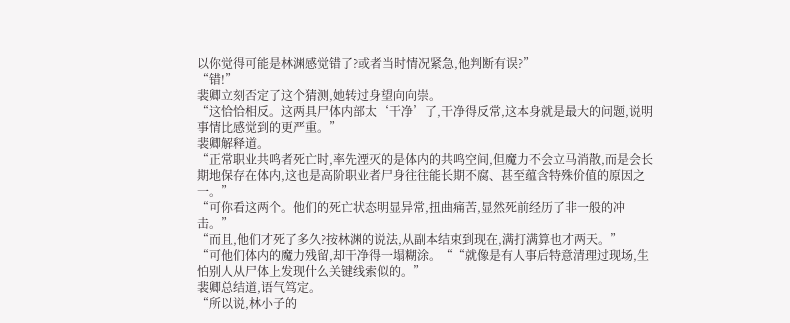以你觉得可能是林渊感觉错了?或者当时情况紧急,他判断有误?”
“错!”
裴卿立刻否定了这个猜测,她转过身望向向崇。
“这恰恰相反。这两具尸体内部太‘干净’了,干净得反常,这本身就是最大的问题,说明事情比感觉到的更严重。”
裴卿解释道。
“正常职业共鸣者死亡时,率先湮灭的是体内的共鸣空间,但魔力不会立马消散,而是会长期地保存在体内,这也是高阶职业者尸身往往能长期不腐、甚至蕴含特殊价值的原因之一。”
“可你看这两个。他们的死亡状态明显异常,扭曲痛苦,显然死前经历了非一般的冲击。”
“而且,他们才死了多久?按林渊的说法,从副本结束到现在,满打满算也才两天。”
“可他们体内的魔力残留,却干净得一塌糊涂。““就像是有人事后特意清理过现场,生怕别人从尸体上发现什么关键线索似的。”
裴卿总结道,语气笃定。
“所以说,林小子的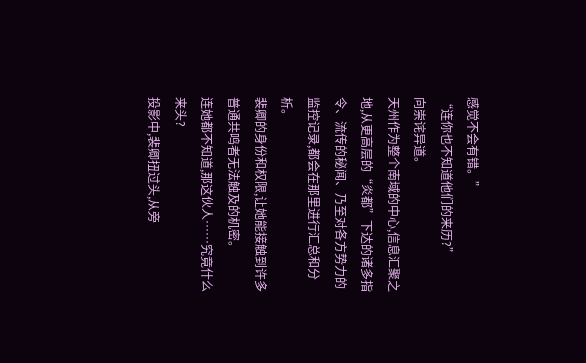感觉不会有错。”
“连你也不知道他们的来历?”
向崇诧异道。
天州作为整个南域的中心,信息汇聚之地,从更高层的“炎都”下达的诸多指令、流传的秘闻、乃至对各方势力的监控记录,都会在那里进行汇总和分析。
裴卿的身份和权限,让她能接触到许多普通共鸣者无法触及的机密。
连她都不知道,那这伙人……究竟什么来头?
投影中,裴卿扭过头,从旁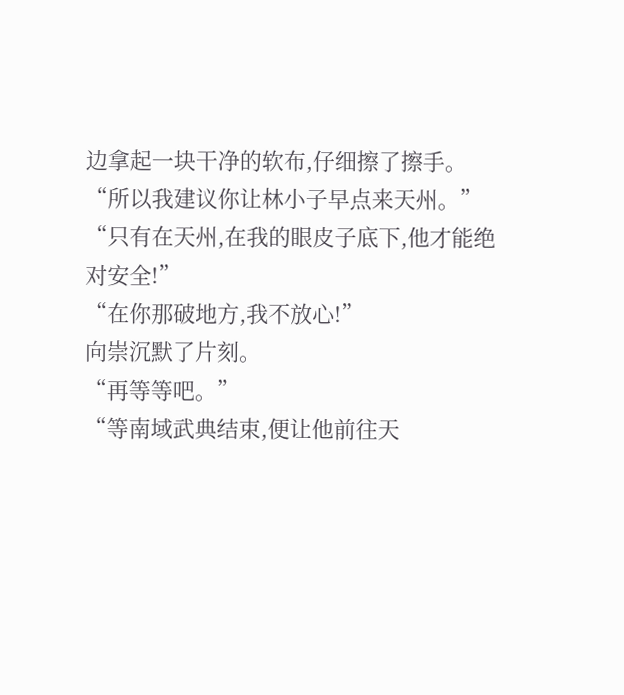边拿起一块干净的软布,仔细擦了擦手。
“所以我建议你让林小子早点来天州。”
“只有在天州,在我的眼皮子底下,他才能绝对安全!”
“在你那破地方,我不放心!”
向崇沉默了片刻。
“再等等吧。”
“等南域武典结束,便让他前往天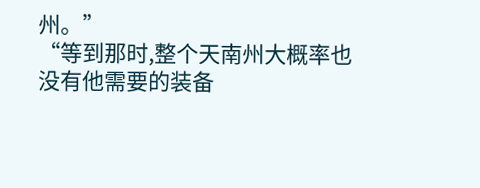州。”
“等到那时,整个天南州大概率也没有他需要的装备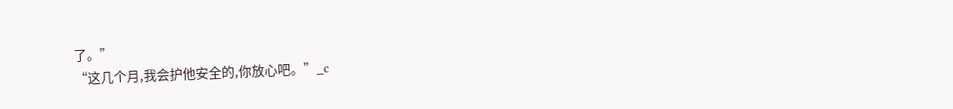了。”
“这几个月,我会护他安全的,你放心吧。”_c